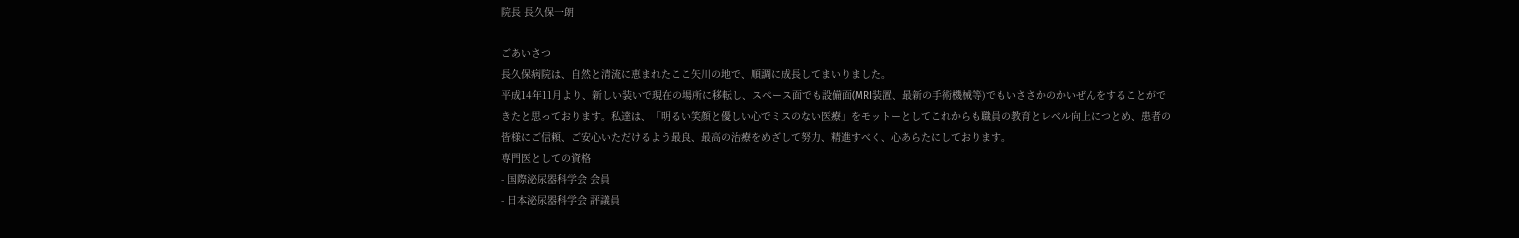院長 長久保一朗

ごあいさつ
長久保病院は、自然と清流に恵まれたここ矢川の地で、順調に成長してまいりました。
平成14年11月より、新しい装いで現在の場所に移転し、スペース面でも設備面(MRI装置、最新の手術機械等)でもいささかのかいぜんをすることができたと思っております。私達は、「明るい笑顔と優しい心でミスのない医療」をモットーとしてこれからも職員の教育とレベル向上につとめ、患者の皆様にご信頼、ご安心いただけるよう最良、最高の治療をめざして努力、精進すべく、心あらたにしております。
専門医としての資格
- 国際泌尿器科学会 会員
- 日本泌尿器科学会 評議員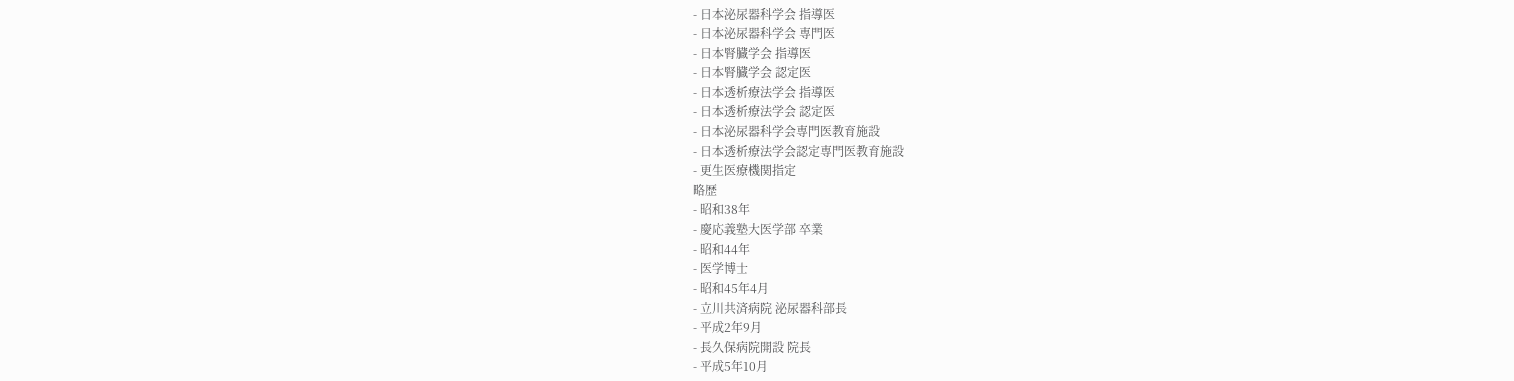- 日本泌尿器科学会 指導医
- 日本泌尿器科学会 専門医
- 日本腎臓学会 指導医
- 日本腎臓学会 認定医
- 日本透析療法学会 指導医
- 日本透析療法学会 認定医
- 日本泌尿器科学会専門医教育施設
- 日本透析療法学会認定専門医教育施設
- 更生医療機関指定
略歴
- 昭和38年
- 慶応義塾大医学部 卒業
- 昭和44年
- 医学博士
- 昭和45年4月
- 立川共済病院 泌尿器科部長
- 平成2年9月
- 長久保病院開設 院長
- 平成5年10月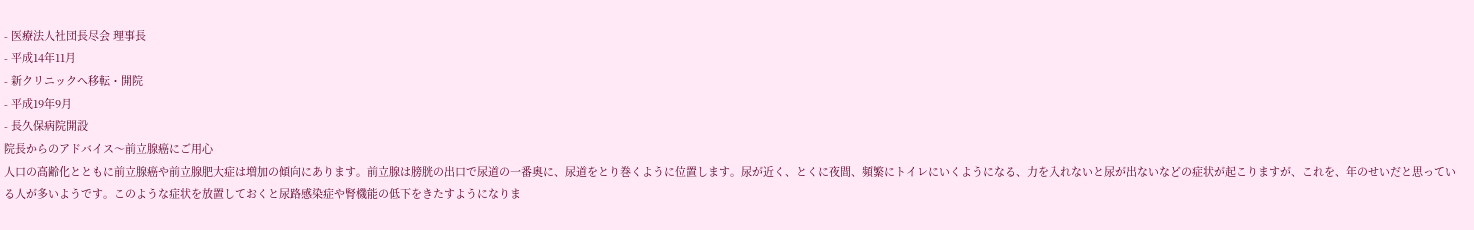- 医療法人社団長尽会 理事長
- 平成14年11月
- 新クリニックへ移転・開院
- 平成19年9月
- 長久保病院開設
院長からのアドバイス〜前立腺癌にご用心
人口の高齢化とともに前立腺癌や前立腺肥大症は増加の傾向にあります。前立腺は膀胱の出口で尿道の一番奥に、尿道をとり巻くように位置します。尿が近く、とくに夜間、頻繁にトイレにいくようになる、力を入れないと尿が出ないなどの症状が起こりますが、これを、年のせいだと思っている人が多いようです。このような症状を放置しておくと尿路感染症や腎機能の低下をきたすようになりま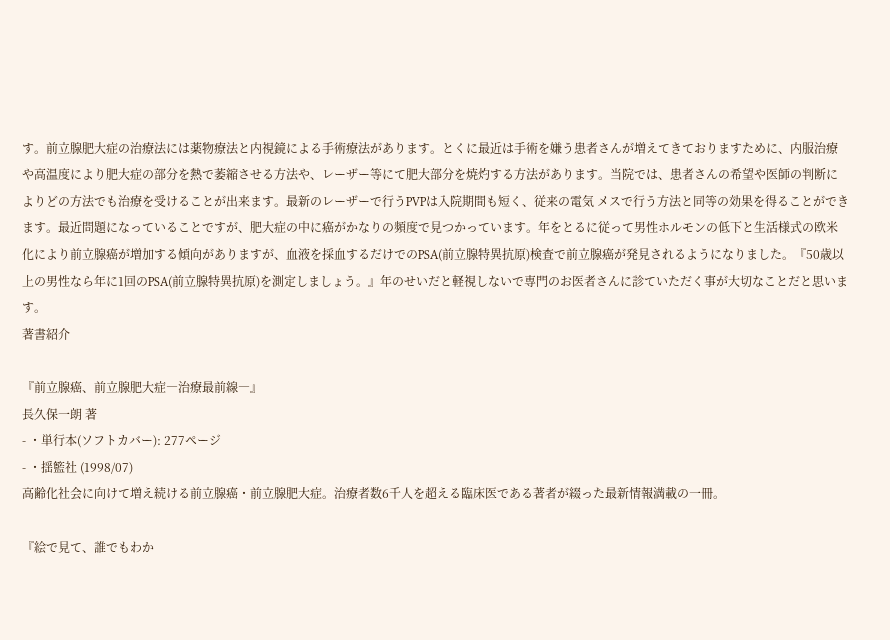す。前立腺肥大症の治療法には薬物療法と内視鏡による手術療法があります。とくに最近は手術を嫌う患者さんが増えてきておりますために、内服治療や高温度により肥大症の部分を熱で萎縮させる方法や、レーザー等にて肥大部分を焼灼する方法があります。当院では、患者さんの希望や医師の判断によりどの方法でも治療を受けることが出来ます。最新のレーザーで行うPVPは入院期間も短く、従来の電気 メスで行う方法と同等の効果を得ることができます。最近問題になっていることですが、肥大症の中に癌がかなりの頻度で見つかっています。年をとるに従って男性ホルモンの低下と生活様式の欧米化により前立腺癌が増加する傾向がありますが、血液を採血するだけでのPSA(前立腺特異抗原)検査で前立腺癌が発見されるようになりました。『50歳以上の男性なら年に1回のPSA(前立腺特異抗原)を測定しましょう。』年のせいだと軽視しないで専門のお医者さんに診ていただく事が大切なことだと思います。
著書紹介

『前立腺癌、前立腺肥大症―治療最前線―』
長久保一朗 著
- ・単行本(ソフトカバー): 277ページ
- ・揺籃社 (1998/07)
高齢化社会に向けて増え続ける前立腺癌・前立腺肥大症。治療者数6千人を超える臨床医である著者が綴った最新情報満載の一冊。

『絵で見て、誰でもわか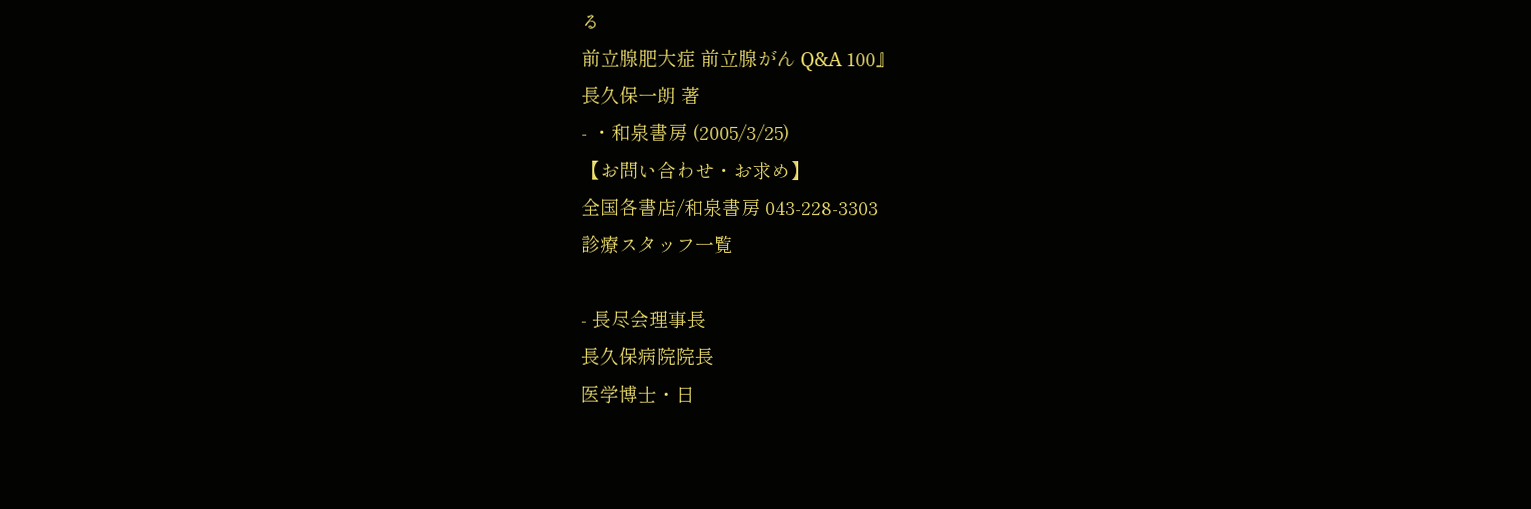る
前立腺肥大症 前立腺がん Q&A 100』
長久保一朗 著
- ・和泉書房 (2005/3/25)
【お問い合わせ・お求め】
全国各書店/和泉書房 043-228-3303
診療スタッフ一覧

- 長尽会理事長
長久保病院院長
医学博士・日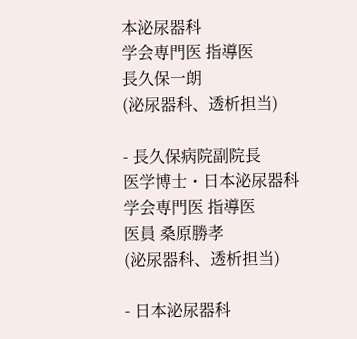本泌尿器科
学会専門医 指導医
長久保一朗
(泌尿器科、透析担当)

- 長久保病院副院長
医学博士・日本泌尿器科
学会専門医 指導医
医員 桑原勝孝
(泌尿器科、透析担当)

- 日本泌尿器科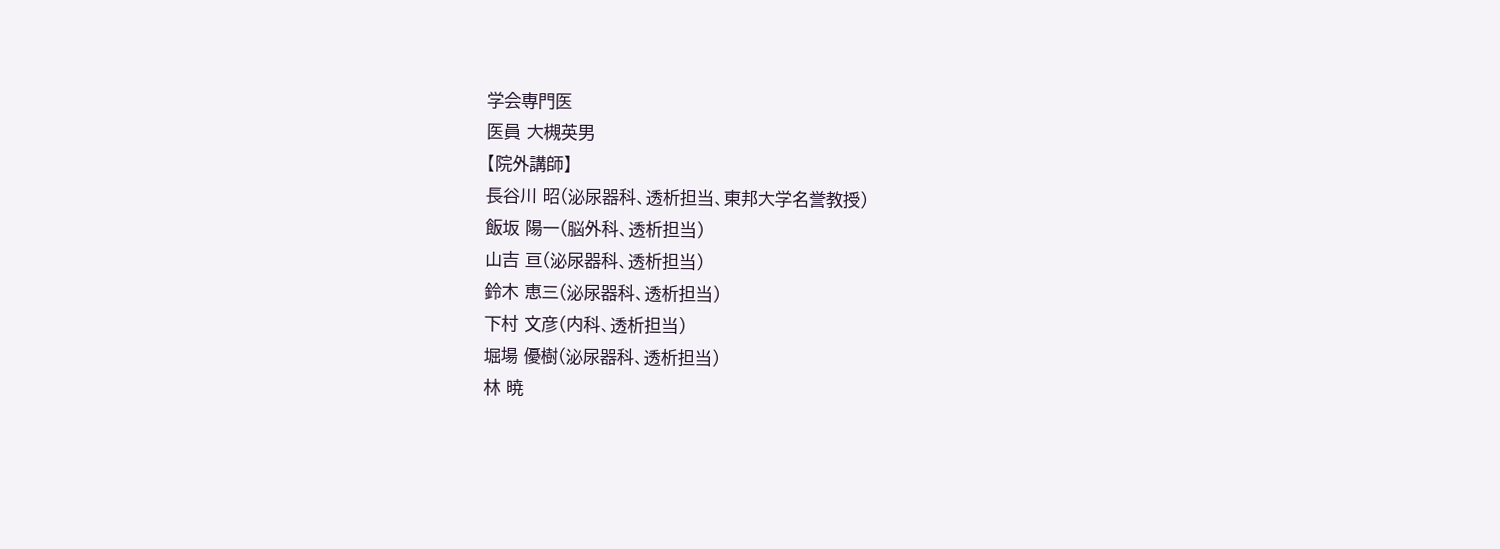学会専門医
医員 大槻英男
【院外講師】
長谷川 昭(泌尿器科、透析担当、東邦大学名誉教授)
飯坂 陽一(脳外科、透析担当)
山吉 亘(泌尿器科、透析担当)
鈴木 恵三(泌尿器科、透析担当)
下村 文彦(内科、透析担当)
堀場 優樹(泌尿器科、透析担当)
林 暁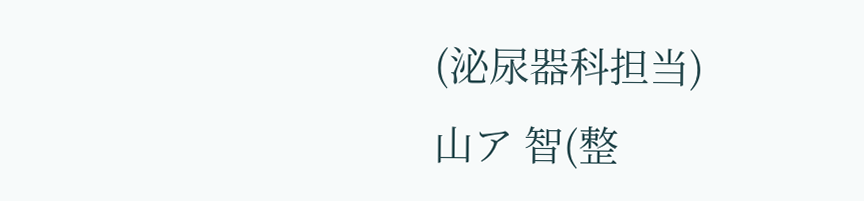(泌尿器科担当)
山ア 智(整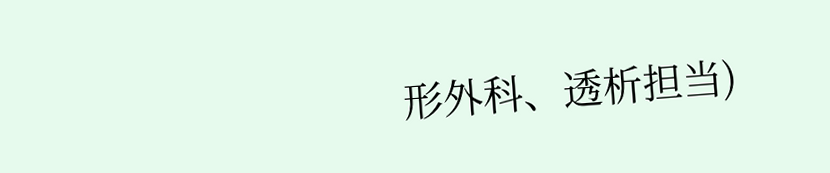形外科、透析担当)